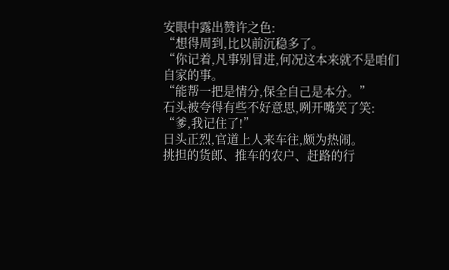安眼中露出赞许之色:
“想得周到,比以前沉稳多了。
“你记着,凡事别冒进,何况这本来就不是咱们自家的事。
“能帮一把是情分,保全自己是本分。”
石头被夸得有些不好意思,咧开嘴笑了笑:
“爹,我记住了!”
日头正烈,官道上人来车往,颇为热闹。
挑担的货郎、推车的农户、赶路的行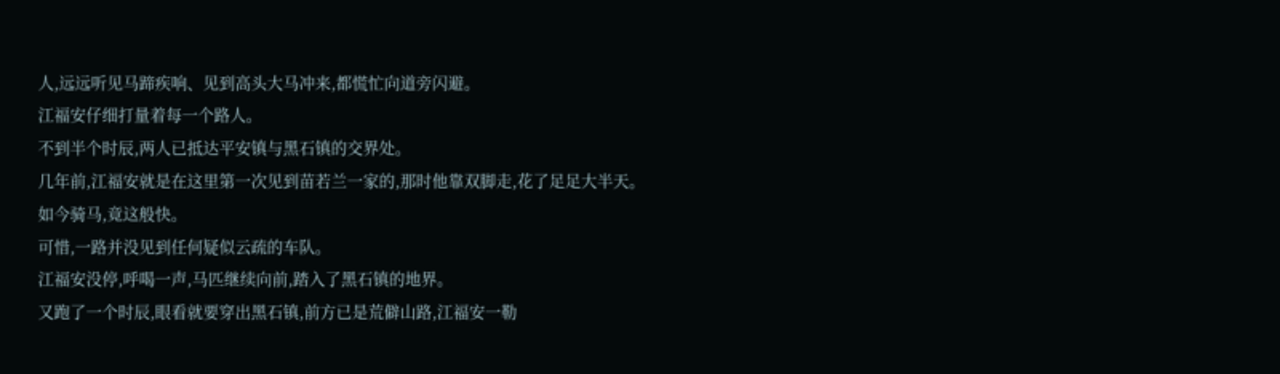人,远远听见马蹄疾响、见到高头大马冲来,都慌忙向道旁闪避。
江福安仔细打量着每一个路人。
不到半个时辰,两人已抵达平安镇与黑石镇的交界处。
几年前,江福安就是在这里第一次见到苗若兰一家的,那时他靠双脚走,花了足足大半天。
如今骑马,竟这般快。
可惜,一路并没见到任何疑似云疏的车队。
江福安没停,呼喝一声,马匹继续向前,踏入了黑石镇的地界。
又跑了一个时辰,眼看就要穿出黑石镇,前方已是荒僻山路,江福安一勒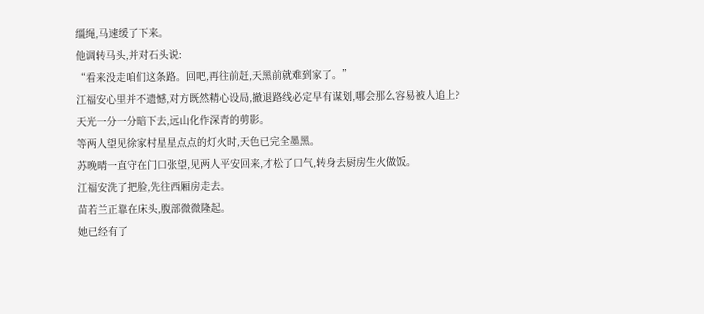缰绳,马速缓了下来。
他调转马头,并对石头说:
“看来没走咱们这条路。回吧,再往前赶,天黑前就难到家了。”
江福安心里并不遗憾,对方既然精心设局,撤退路线必定早有谋划,哪会那么容易被人追上?
天光一分一分暗下去,远山化作深青的剪影。
等两人望见徐家村星星点点的灯火时,天色已完全墨黑。
苏晚晴一直守在门口张望,见两人平安回来,才松了口气,转身去厨房生火做饭。
江福安洗了把脸,先往西厢房走去。
苗若兰正靠在床头,腹部微微隆起。
她已经有了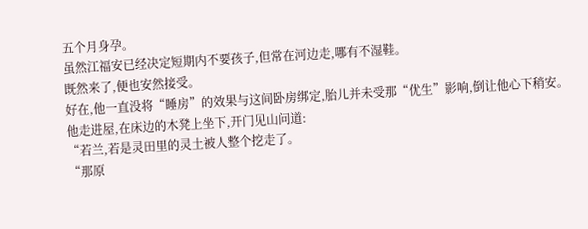五个月身孕。
虽然江福安已经决定短期内不要孩子,但常在河边走,哪有不湿鞋。
既然来了,便也安然接受。
好在,他一直没将“睡房”的效果与这间卧房绑定,胎儿并未受那“优生”影响,倒让他心下稍安。
他走进屋,在床边的木凳上坐下,开门见山问道:
“若兰,若是灵田里的灵土被人整个挖走了。
“那原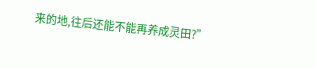来的地,往后还能不能再养成灵田?”